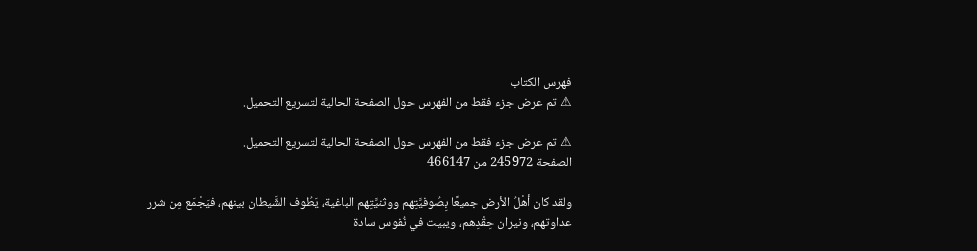فهرس الكتاب
⚠ تم عرض جزء فقط من الفهرس حول الصفحة الحالية لتسريع التحميل.

⚠ تم عرض جزء فقط من الفهرس حول الصفحة الحالية لتسريع التحميل.
الصفحة 245972 من 466147

ولقد كان أهْلُ الأرض جميعًا بِصُوفيَّتِهم ووثنيَّتِهم الباغية، يَطُوف الشَّيطان بينهم، فيَجْمَع مِن شرر عداوتهم، ونيران حِقْدِهم، ويبيت في نُفوس سادة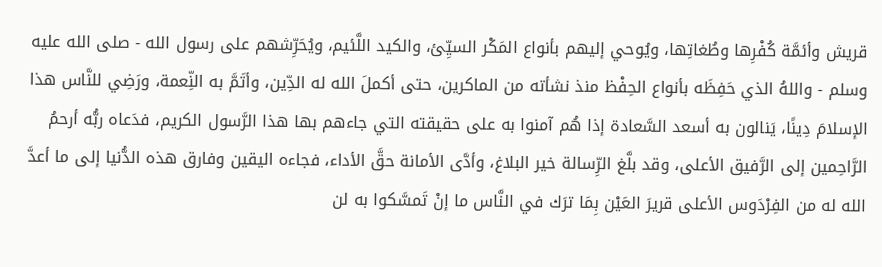قريش وأئمَّة كُفْرِها وطُغاتِها، ويُوحي إليهم بأنواع المَكْر السيِّئ، والكيد اللَّئيم، ويُحَرِّشهم على رسول الله - صلى الله عليه وسلم - واللهُ الذي حَفِظَه بأنواع الحِفْظ منذ نشأته من الماكرين، حتى أكملَ الله له الدِّين، وأتَمَّ به النِّعمة، ورَضِي للنَّاس هذا الإسلامَ دِينًا، يَنالون به أسعد السَّعادة إذا هُم آمنوا به على حقيقته التي جاءهم بها هذا الرَّسول الكريم، فدَعاه ربُّه أرحمُ الرَّاحِمين إلى الرَّفيق الأعلى، وقد بلَّغ الرِّسالة خير البلاغ، وأدَّى الأمانة حقَّ الأداء، فجاءه اليقين وفارق هذه الدُّنيا إلى ما أعدَّ الله له من الفِرْدَوس الأعلى قريرَ العَيْن بِمَا ترَك في النَّاس ما إنْ تَمسَّكوا به لن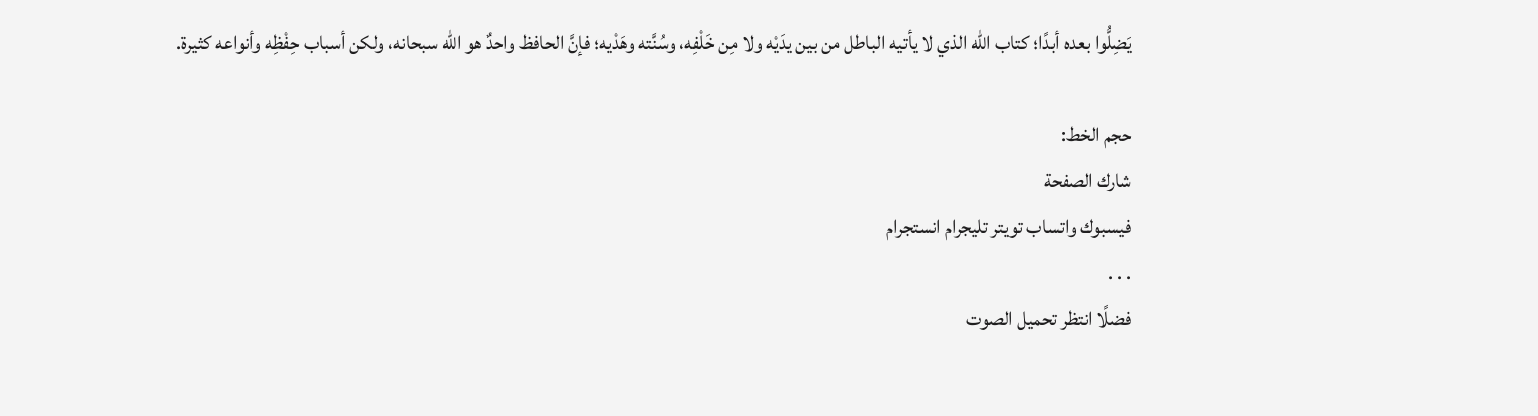يَضِلُّوا بعده أبدًا؛ كتاب الله الذي لا يأتيه الباطل من بين يدَيْه ولا مِن خَلْفِه، وسُنَّته وهَدْيه؛ فإنَّ الحافظ واحدٌ هو الله سبحانه، ولكن أسباب حِفْظِه وأنواعه كثيرة.

حجم الخط:
شارك الصفحة
فيسبوك واتساب تويتر تليجرام انستجرام
. . .
فضلًا انتظر تحميل الصوت